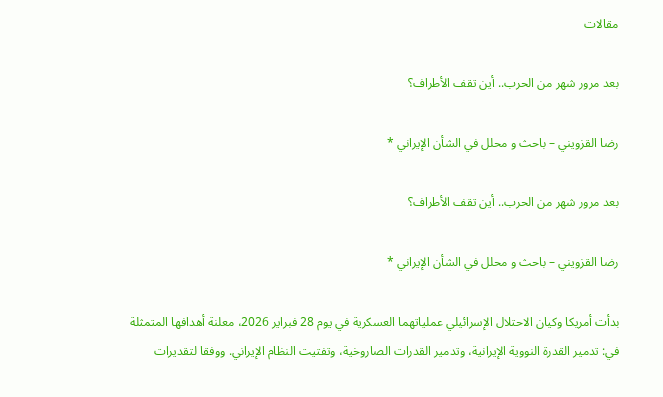مقالات

بعد مرور شهر من الحرب.. أين تقف الأطراف؟

رضا القزويني – باحث و محلل في الشأن الإيراني *

بعد مرور شهر من الحرب.. أين تقف الأطراف؟

رضا القزويني – باحث و محلل في الشأن الإيراني *

بدأت أمريكا وكيان الاحتلال الإسرائيلي عملياتهما العسكرية في يوم 28 فبراير 2026، معلنة أهدافها المتمثلة في: تدمير القدرة النووية الإيرانية، وتدمير القدرات الصاروخية، وتفتيت النظام الإيراني. ووفقا لتقديرات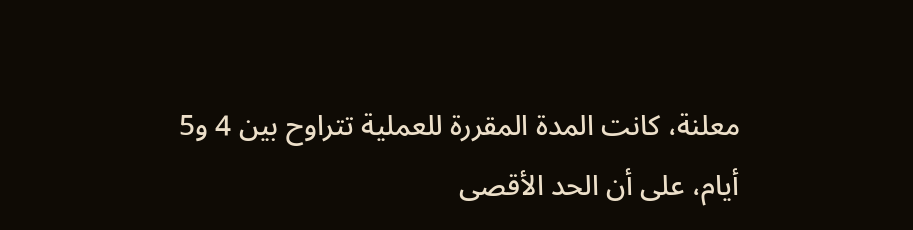معلنة، كانت المدة المقررة للعملية تتراوح بين 4 و5 أيام، على أن الحد الأقصى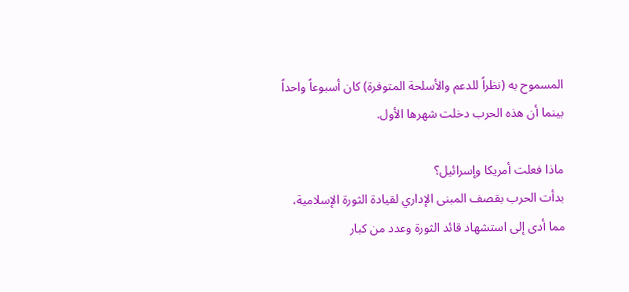المسموح به (نظراً للدعم والأسلحة المتوفرة) كان أسبوعاً واحداً بينما أن هذه الحرب دخلت شهرها الأول.

ماذا فعلت أمريكا وإسرائيل؟
بدأت الحرب بقصف المبنى الإداري لقيادة الثورة الإسلامية، مما أدى إلى استشهاد قائد الثورة وعدد من كبار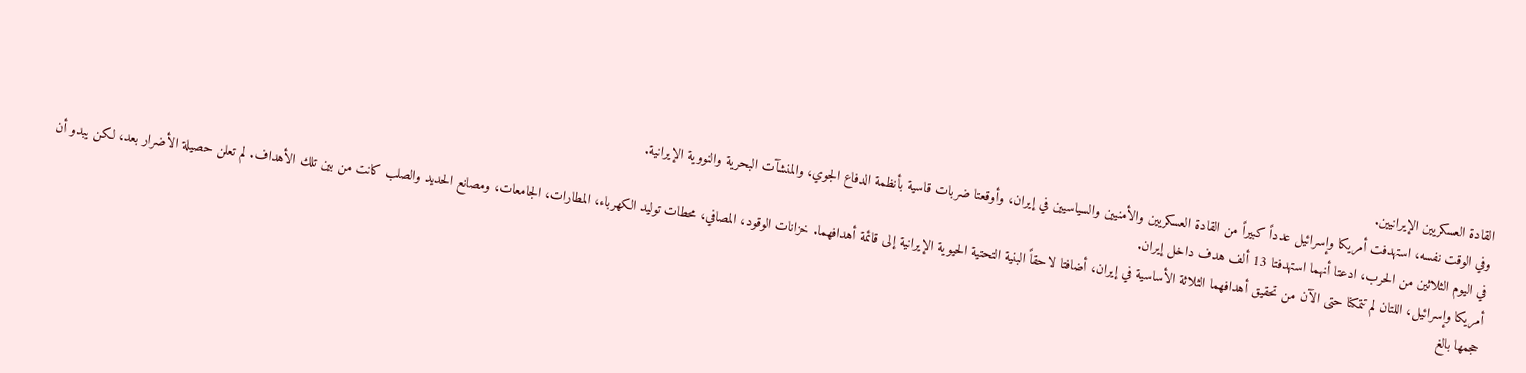القادة العسكريين الإيرانيين.
وفي الوقت نفسه، استهدفت أمريكا وإسرائيل عدداً كبيراً من القادة العسكريين والأمنيين والسياسيين في إيران، وأوقعتا ضربات قاسية بأنظمة الدفاع الجوي، والمنشآت البحرية والنووية الإيرانية.
في اليوم الثلاثين من الحرب، ادعتا أنهما استهدفتا 13 ألف هدف داخل إيران.
أمريكا وإسرائيل، اللتان لم تتمكنا حتى الآن من تحقيق أهدافهما الثلاثة الأساسية في إيران، أضافتا لاحقاً البنية التحتية الحيوية الإيرانية إلى قائمة أهدافهما. خزانات الوقود، المصافي، محطات توليد الكهرباء، المطارات، الجامعات، ومصانع الحديد والصلب كانت من بين تلك الأهداف. لم تعلن حصيلة الأضرار بعد، لكن يبدو أن حجمها بالغ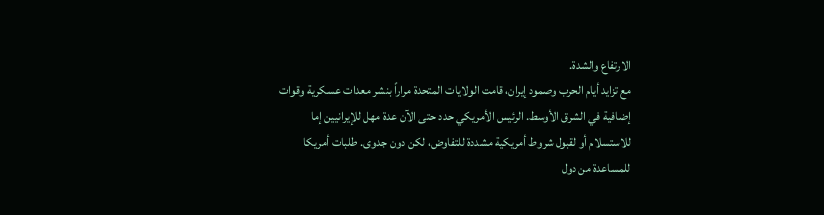الارتفاع والشدة.
مع تزايد أيام الحرب وصمود إيران، قامت الولايات المتحدة مراراً بنشر معدات عسكرية وقوات إضافية في الشرق الأوسط. الرئيس الأمريكي حدد حتى الآن عدة مهل للإيرانيين إما للاستسلام أو لقبول شروط أمريكية مشددة للتفاوض، لكن دون جدوى. طلبات أمريكا للمساعدة من دول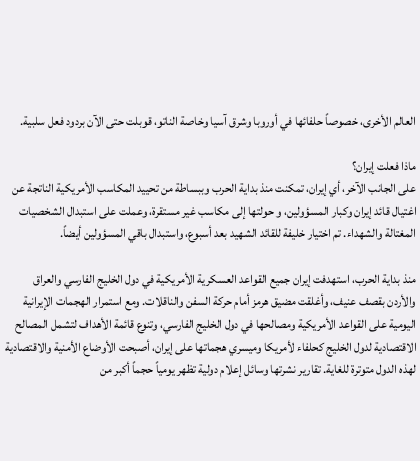العالم الأخرى، خصوصاً حلفائها في أوروبا وشرق آسيا وخاصة الناتو، قوبلت حتى الآن بردود فعل سلبية.

ماذا فعلت إيران؟
على الجانب الآخر، أي إيران، تمكنت منذ بداية الحرب وببساطة من تحييد المكاسب الأمريكية الناتجة عن اغتيال قائد إيران وكبار المسؤولين، و حولتها إلی مكاسب غير مستقرة، وعملت على استبدال الشخصيات المغتالة والشهداء. تم اختيار خليفة للقائد الشهيد بعد أسبوع، واستبدال باقي المسؤولين أيضاً.

منذ بداية الحرب، استهدفت إيران جميع القواعد العسكرية الأمريكية في دول الخليج الفارسي والعراق والأردن بقصف عنيف، وأغلقت مضيق هرمز أمام حركة السفن والناقلات. ومع استمرار الهجمات الإيرانية اليومية على القواعد الأمريكية ومصالحها في دول الخليج الفارسي، وتنوع قائمة الأهداف لتشمل المصالح الاقتصادية لدول الخليج كحلفاء لأمريكا وميسري هجماتها على إيران، أصبحت الأوضاع الأمنية والاقتصادية لهذه الدول متوترة للغاية. تقارير نشرتها وسائل إعلام دولية تظهر يومياً حجماً أكبر من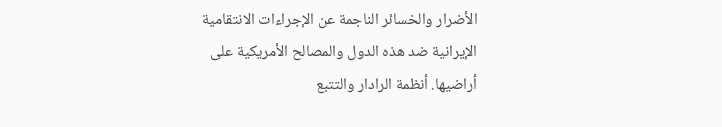الأضرار والخسائر الناجمة عن الإجراءات الانتقامية الإيرانية ضد هذه الدول والمصالح الأمريكية على أراضيها. أنظمة الرادار والتتبع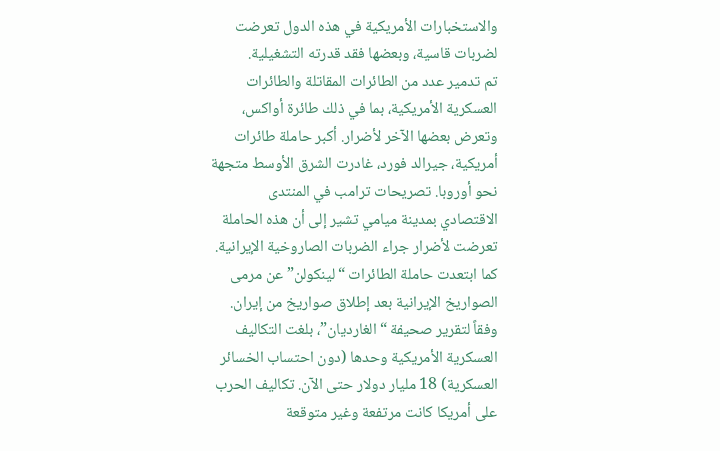والاستخبارات الأمريكية في هذه الدول تعرضت لضربات قاسية، وبعضها فقد قدرته التشغيلية.
تم تدمير عدد من الطائرات المقاتلة والطائرات العسكرية الأمريكية، بما في ذلك طائرة أواكس، وتعرض بعضها الآخر لأضرار. أكبر حاملة طائرات أمريكية، جيرالد فورد، غادرت الشرق الأوسط متجهة نحو أوروبا. تصريحات ترامب في المنتدى الاقتصادي بمدينة ميامي تشير إلى أن هذه الحاملة تعرضت لأضرار جراء الضربات الصاروخية الإيرانية. كما ابتعدت حاملة الطائرات “لينكولن” عن مرمى الصواريخ الإيرانية بعد إطلاق صواريخ من إيران. وفقاً لتقرير صحيفة “الغارديان”، بلغت التكاليف العسكرية الأمريكية وحدها (دون احتساب الخسائر العسكرية) 18 مليار دولار حتى الآن. تكاليف الحرب على أمريكا كانت مرتفعة وغير متوقعة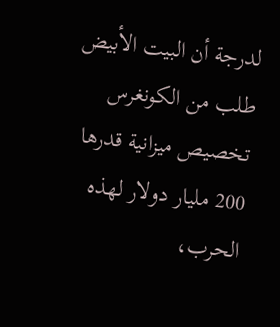لدرجة أن البيت الأبيض طلب من الكونغرس تخصيص ميزانية قدرها 200 مليار دولار لهذه الحرب،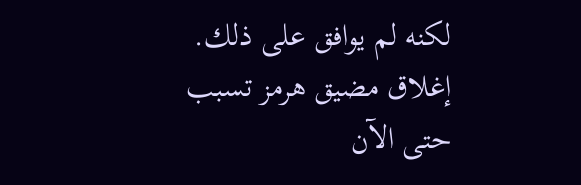لكنه لم يوافق على ذلك.
إغلاق مضيق هرمز تسبب حتى الآن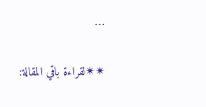…

✴✴لقراءة باقي المقالة: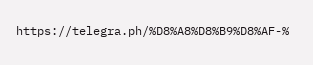https://telegra.ph/%D8%A8%D8%B9%D8%AF-%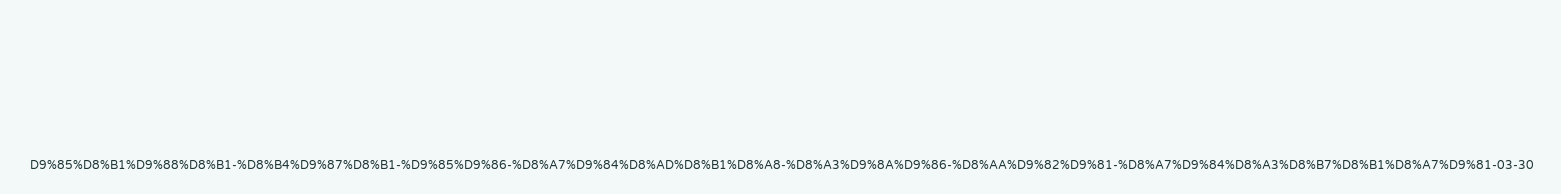D9%85%D8%B1%D9%88%D8%B1-%D8%B4%D9%87%D8%B1-%D9%85%D9%86-%D8%A7%D9%84%D8%AD%D8%B1%D8%A8-%D8%A3%D9%8A%D9%86-%D8%AA%D9%82%D9%81-%D8%A7%D9%84%D8%A3%D8%B7%D8%B1%D8%A7%D9%81-03-30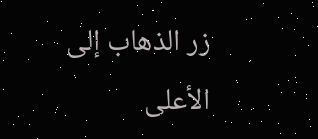زر الذهاب إلى الأعلى